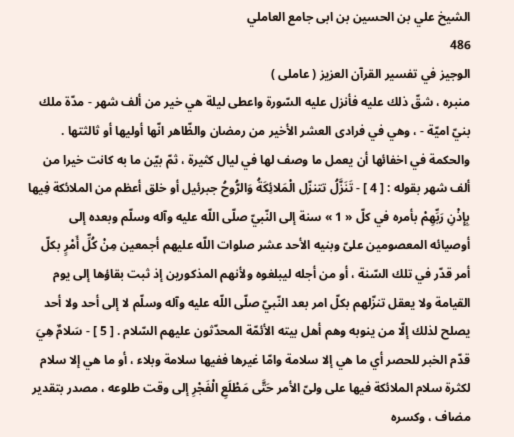الشيخ علي بن الحسين بن ابى جامع العاملي
486
الوجيز في تفسير القرآن العزيز ( عاملى )
منبره ، شقّ ذلك عليه فأنزل عليه السّورة واعطى ليلة هي خير من ألف شهر - مدّة ملك بنيّ اميّة - ، وهي في فرادى العشر الأخير من رمضان والظّاهر انّها أوليها أو ثالثتها . والحكمة في اخفائها أن يعمل ما وصف لها في ليال كثيرة ، ثمّ بيّن ما به كانت خيرا من ألف شهر بقوله : [ 4 ] - تَنَزَّلُ تتنزّل الْمَلائِكَةُ وَالرُّوحُ جبرئيل أو خلق أعظم من الملائكة فِيها بِإِذْنِ رَبِّهِمْ بأمره في كلّ « 1 » سنة إلى النّبيّ صلّى اللّه عليه وآله وسلّم وبعده إلى أوصيائه المعصومين علىّ وبنيه الأحد عشر صلوات اللّه عليهم أجمعين مِنْ كُلِّ أَمْرٍ بكلّ أمر قدّر في تلك السّنة ، أو من أجله ليبلغوه ولأنهم المذكورين إذ ثبت بقاؤها إلى يوم القيامة ولا يعقل تنزّلهم بكلّ امر بعد النّبيّ صلّى اللّه عليه وآله وسلّم لا إلى أحد ولا أحد يصلح لذلك إلّا من ينوبه وهم أهل بيته الأئمّة المحدّثون عليهم السّلام . [ 5 ] - سَلامٌ هِيَ قدّم الخبر للحصر أي ما هي إلا سلامة وامّا غيرها ففيها سلامة وبلاء ، أو ما هي إلا سلام لكثرة سلام الملائكة فيها على ولىّ الأمر حَتَّى مَطْلَعِ الْفَجْرِ إلى وقت طلوعه ، مصدر بتقدير مضاف ، وكسره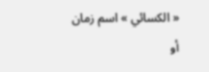« الكسائي » اسم زمان أو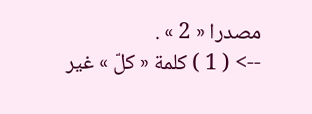مصدرا « 2 » .
--> ( 1 ) كلمة « كلّ » غير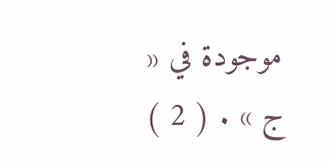موجودة في « ج » . ( 2 )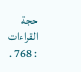حجة القراءات : 768 .